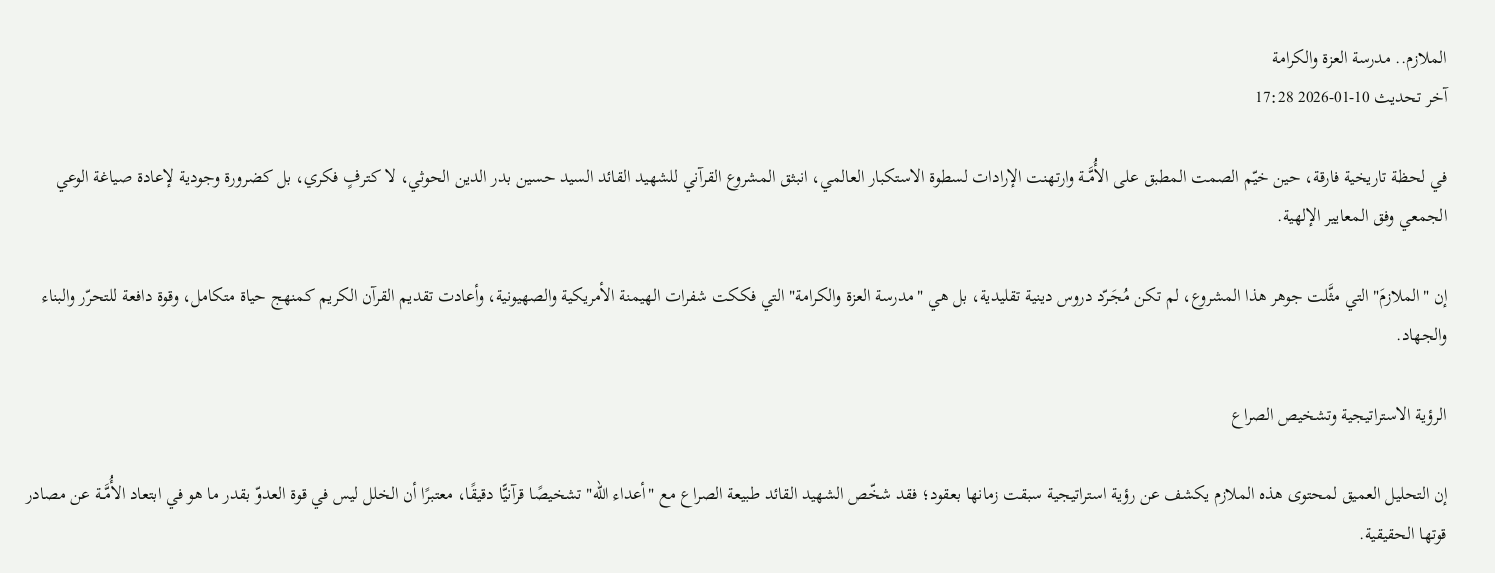الملازم.. مدرسة العزة والكرامة
آخر تحديث 10-01-2026 17:28

في لحظة تاريخية فارقة، حين خيّم الصمت المطبق على الأُمَّــة وارتهنت الإرادات لسطوة الاستكبار العالمي، انبثق المشروع القرآني للشهيد القائد السيد حسين بدر الدين الحوثي، لا كترفٍ فكري، بل كضرورة وجودية لإعادة صياغة الوعي الجمعي وفق المعايير الإلهية.

إن "الملازمَ" التي مثَّلت جوهر هذا المشروع، لم تكن مُجَـرّد دروس دينية تقليدية، بل هي "مدرسة العزة والكرامة" التي فككت شفرات الهيمنة الأمريكية والصهيونية، وأعادت تقديم القرآن الكريم كمنهج حياة متكامل، وقوة دافعة للتحرّر والبناء والجهاد.

الرؤية الاستراتيجية وتشخيص الصراع

إن التحليل العميق لمحتوى هذه الملازم يكشف عن رؤية استراتيجية سبقت زمانها بعقود؛ فقد شخّص الشهيد القائد طبيعة الصراع مع "أعداء الله" تشخيصًا قرآنيًّا دقيقًا، معتبرًا أن الخلل ليس في قوة العدوّ بقدر ما هو في ابتعاد الأُمَّــة عن مصادر قوتها الحقيقية.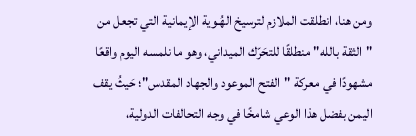ومن هنا، انطلقت الملازم لترسيخ الهُـوية الإيمانية التي تجعل من "الثقة بالله" منطلقًا للتحَرّك الميداني، وهو ما نلمسه اليوم واقعًا مشهودًا في معركة "الفتح الموعود والجهاد المقدس"؛ حَيثُ يقف اليمن بفضل هذا الوعي شامخًا في وجه التحالفات الدولية،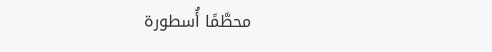محطَّمًا أُسطورة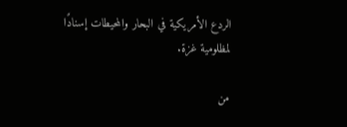الردع الأمريكية في البحار والمحيطات إسنادًا لمظلومية غزة.

من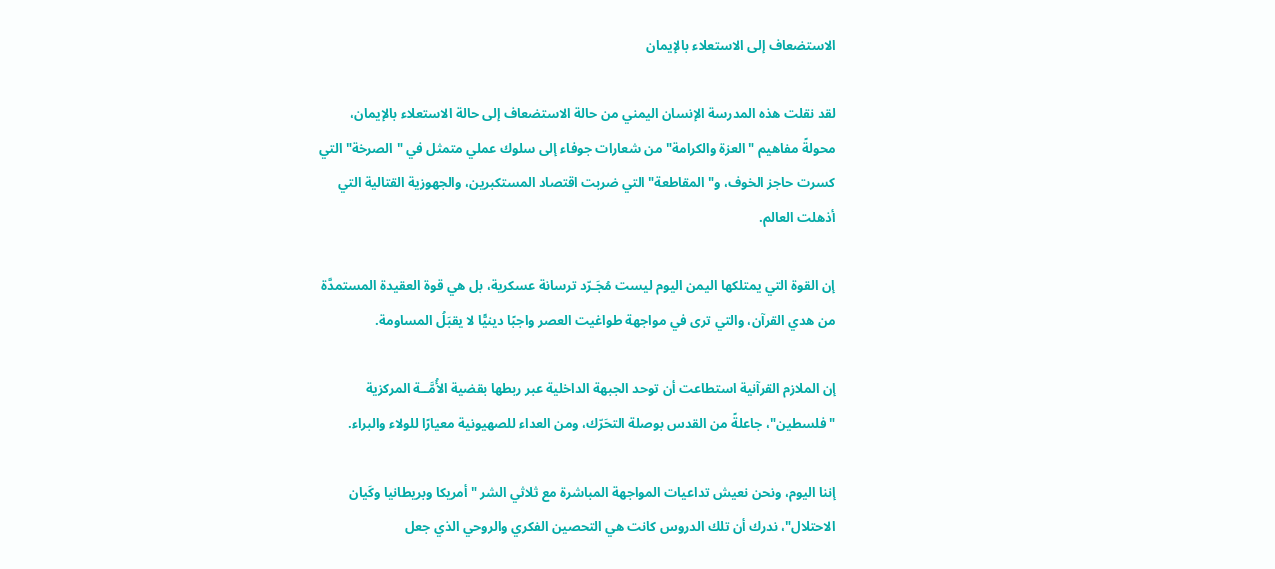الاستضعاف إلى الاستعلاء بالإيمان

لقد نقلت هذه المدرسة الإنسان اليمني من حالة الاستضعاف إلى حالة الاستعلاء بالإيمان، محولةً مفاهيم "العزة والكرامة" من شعارات جوفاء إلى سلوك عملي متمثل في "الصرخة" التي كسرت حاجز الخوف، و"المقاطعة" التي ضربت اقتصاد المستكبرين، والجهوزية القتالية التي أذهلت العالم.

إن القوة التي يمتلكها اليمن اليوم ليست مُجَـرّد ترسانة عسكرية، بل هي قوة العقيدة المستمدَّة من هدي القرآن، والتي ترى في مواجهة طواغيت العصر واجبًا دينيًّا لا يقبَلُ المساومة.

إن الملازم القرآنية استطاعت أن توحد الجبهة الداخلية عبر ربطها بقضية الأُمَّــة المركزية "فلسطين"، جاعلةً من القدس بوصلة التحَرّك، ومن العداء للصهيونية معيارًا للولاء والبراء.

إننا اليوم، ونحن نعيش تداعيات المواجهة المباشرة مع ثلاثي الشر "أمريكا وبريطانيا وكَيان الاحتلال"، ندرك أن تلك الدروس كانت هي التحصين الفكري والروحي الذي جعل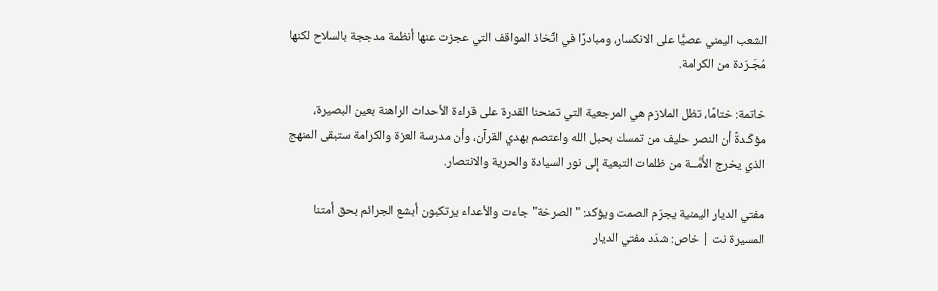الشعب اليمني عصيًّا على الانكسار، ومبادرًا في اتِّخاذ المواقف التي عجزت عنها أنظمة مدججة بالسلاح لكنها مُجَـرّدة من الكرامة.

خاتمة: ختامًا، تظل الملازم هي المرجعية التي تمنحنا القدرة على قراءة الأحداث الراهنة بعين البصيرة، مؤكّـدةً أن النصر حليف من تمسك بحبل الله واعتصم بهدي القرآن، وأن مدرسة العزة والكرامة ستبقى المنهج الذي يخرج الأُمَّــة من ظلمات التبعية إلى نور السيادة والحرية والانتصار.

مفتي الديار اليمنية يجرّم الصمت ويؤكد: "الصرخة" جاءت والأعداء يرتكبون أبشع الجرائم بحق أمتنا
المسيرة نت | خاص: شدّد مفتي الديار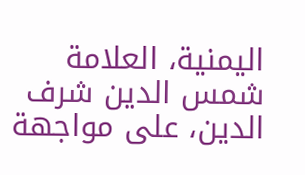اليمنية، العلامة شمس الدين شرف الدين، على مواجهة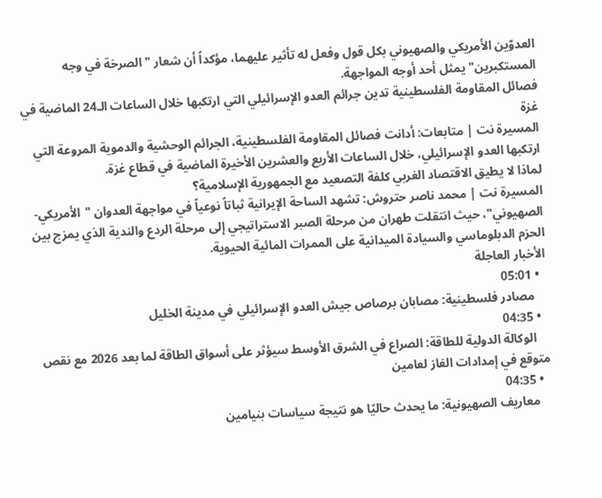العدوّين الأمريكي والصهيوني بكل قول وفعل له تأثير عليهما، مؤكداً أن شعار "الصرخة في وجه المستكبرين" يمثل أحد أوجه المواجهة.
فصائل المقاومة الفلسطينية تدين جرائم العدو الإسرائيلي التي ارتكبها خلال الساعات الـ24 الماضية في غزة
المسيرة نت | متابعات: أدانت فصائل المقاومة الفلسطينية، الجرائم الوحشية والدموية المروعة التي ارتكبها العدو الإسرائيلي، خلال الساعات الأربع والعشرين الأخيرة الماضية في قطاع غزة.
لماذا لا يطيق الاقتصاد الغربي كلفة التصعيد مع الجمهورية الإسلامية؟
المسيرة نت | محمد ناصر حتروش: تشهد الساحة الإيرانية ثباتاً نوعياً في مواجهة العدوان "الأمريكي-الصهيوني"، حيث انتقلت طهران من مرحلة الصبر الاستراتيجي إلى مرحلة الردع والندية الذي يمزج بين الحزم الدبلوماسي والسيادة الميدانية على الممرات المائية الحيوية.
الأخبار العاجلة
  • 05:01
    مصادر فلسطينية: مصابان برصاص جيش العدو الإسرائيلي في مدينة الخليل
  • 04:35
    الوكالة الدولية للطاقة: الصراع في الشرق الأوسط سيؤثر على أسواق الطاقة لما بعد 2026 مع نقص متوقع في إمدادات الغاز لعامين
  • 04:35
    معاريف الصهيونية: ما يحدث حاليًا هو نتيجة سياسات بنيامين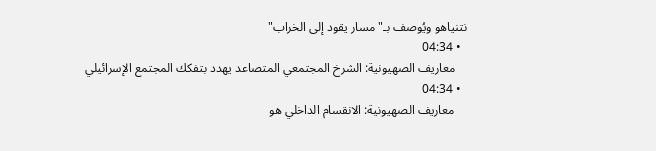نتنياهو ويُوصف بـ"مسار يقود إلى الخراب"
  • 04:34
    معاريف الصهيونية: الشرخ المجتمعي المتصاعد يهدد بتفكك المجتمع الإسرائيلي
  • 04:34
    معاريف الصهيونية: الانقسام الداخلي هو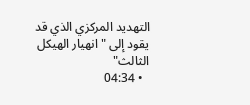التهديد المركزي الذي قد يقود إلى "انهيار الهيكل الثالث"
  • 04:34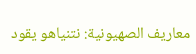معاريف الصهيونية: نتنياهو يقود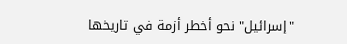"إسرائيل" نحو أخطر أزمة في تاريخها